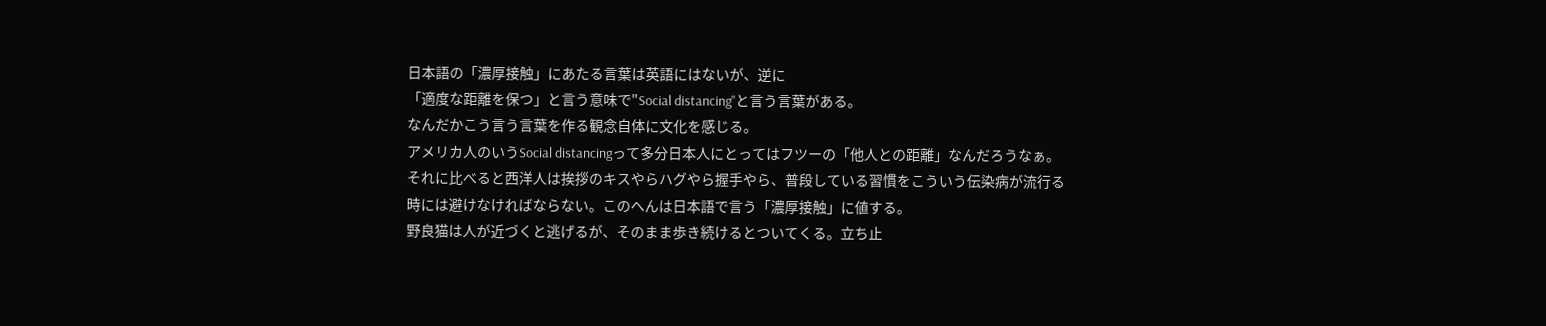日本語の「濃厚接触」にあたる言葉は英語にはないが、逆に
「適度な距離を保つ」と言う意味で"Social distancing"と言う言葉がある。
なんだかこう言う言葉を作る観念自体に文化を感じる。
アメリカ人のいうSocial distancingって多分日本人にとってはフツーの「他人との距離」なんだろうなぁ。
それに比べると西洋人は挨拶のキスやらハグやら握手やら、普段している習慣をこういう伝染病が流行る時には避けなければならない。このへんは日本語で言う「濃厚接触」に値する。
野良猫は人が近づくと逃げるが、そのまま歩き続けるとついてくる。立ち止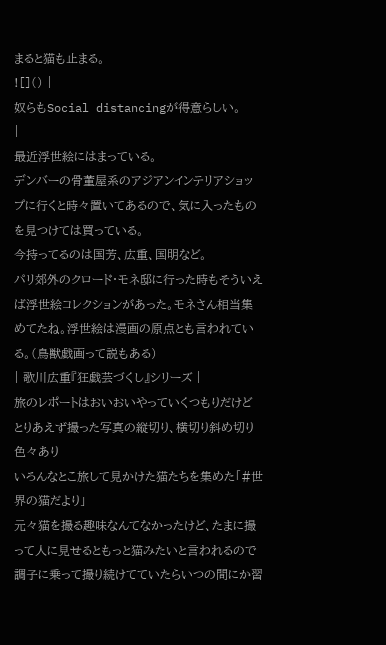まると猫も止まる。
![]() |
奴らもSocial distancingが得意らしい。
|
最近浮世絵にはまっている。
デンバーの骨董屋系のアジアンインテリアショップに行くと時々置いてあるので、気に入ったものを見つけては買っている。
今持ってるのは国芳、広重、国明など。
パリ郊外のクロード・モネ邸に行った時もそういえば浮世絵コレクションがあった。モネさん相当集めてたね。浮世絵は漫画の原点とも言われている。(鳥獣戯画って説もある)
| 歌川広重『狂戯芸づくし』シリーズ |
旅のレポートはおいおいやっていくつもりだけど
とりあえず撮った写真の縦切り、横切り斜め切り色々あり
いろんなとこ旅して見かけた猫たちを集めた「#世界の猫だより」
元々猫を撮る趣味なんてなかったけど、たまに撮って人に見せるともっと猫みたいと言われるので調子に乗って撮り続けてていたらいつの間にか習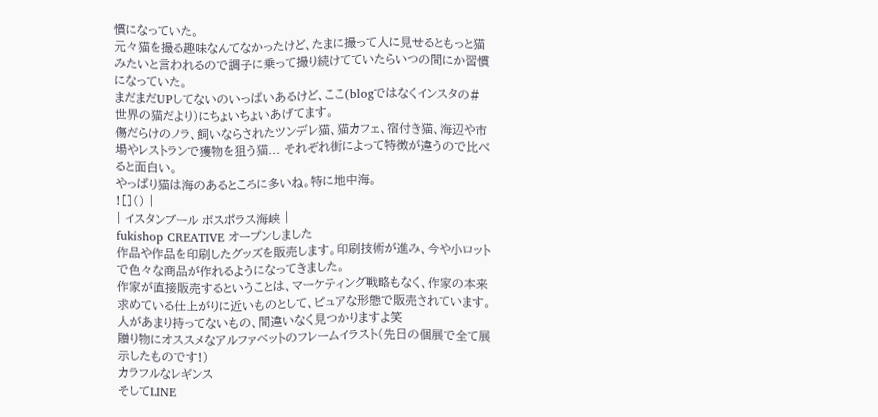慣になっていた。
元々猫を撮る趣味なんてなかったけど、たまに撮って人に見せるともっと猫みたいと言われるので調子に乗って撮り続けてていたらいつの間にか習慣になっていた。
まだまだUPしてないのいっぱいあるけど、ここ(blogではなくインスタの#世界の猫だより)にちょいちょいあげてます。
傷だらけのノラ、飼いならされたツンデレ猫、猫カフェ、宿付き猫、海辺や市場やレストランで獲物を狙う猫... それぞれ街によって特徴が違うので比べると面白い。
やっぱり猫は海のあるところに多いね。特に地中海。
![]() |
| イスタンブール ボスポラス海峡 |
fukishop CREATIVE オープンしました
作品や作品を印刷したグッズを販売します。印刷技術が進み、今や小ロットで色々な商品が作れるようになってきました。
作家が直接販売するということは、マーケティング戦略もなく、作家の本来求めている仕上がりに近いものとして、ピュアな形態で販売されています。
人があまり持ってないもの、間違いなく見つかりますよ笑
贈り物にオススメなアルファベットのフレームイラスト(先日の個展で全て展示したものです!)
カラフルなレギンス
そしてLINE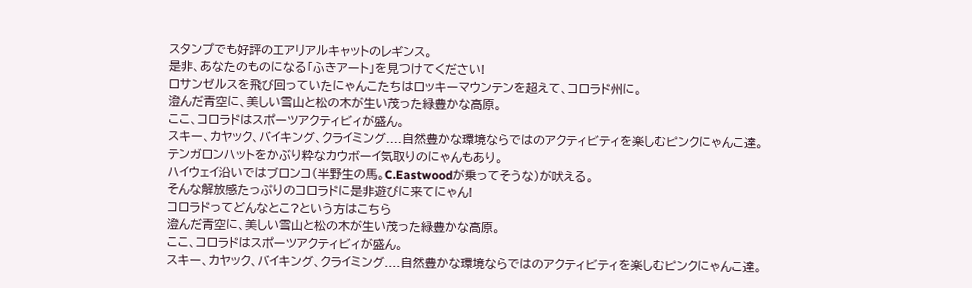スタンプでも好評のエアリアルキャットのレギンス。
是非、あなたのものになる「ふきアート」を見つけてください!
ロサンゼルスを飛び回っていたにゃんこたちはロッキーマウンテンを超えて、コロラド州に。
澄んだ青空に、美しい雪山と松の木が生い茂った緑豊かな高原。
ここ、コロラドはスポーツアクティビィが盛ん。
スキー、カヤック、バイキング、クライミング....自然豊かな環境ならではのアクティビティを楽しむピンクにゃんこ達。
テンガロンハットをかぶり粋なカウボーイ気取りのにゃんもあり。
ハイウェイ沿いではブロンコ(半野生の馬。C.Eastwoodが乗ってそうな)が吠える。
そんな解放感たっぷりのコロラドに是非遊びに来てにゃん!
コロラドってどんなとこ?という方はこちら
澄んだ青空に、美しい雪山と松の木が生い茂った緑豊かな高原。
ここ、コロラドはスポーツアクティビィが盛ん。
スキー、カヤック、バイキング、クライミング....自然豊かな環境ならではのアクティビティを楽しむピンクにゃんこ達。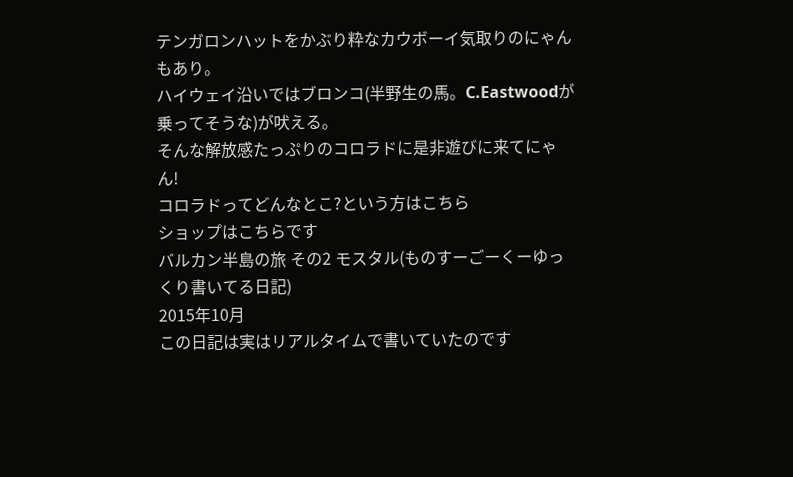テンガロンハットをかぶり粋なカウボーイ気取りのにゃんもあり。
ハイウェイ沿いではブロンコ(半野生の馬。C.Eastwoodが乗ってそうな)が吠える。
そんな解放感たっぷりのコロラドに是非遊びに来てにゃん!
コロラドってどんなとこ?という方はこちら
ショップはこちらです
バルカン半島の旅 その2 モスタル(ものすーごーくーゆっくり書いてる日記)
2015年10月
この日記は実はリアルタイムで書いていたのです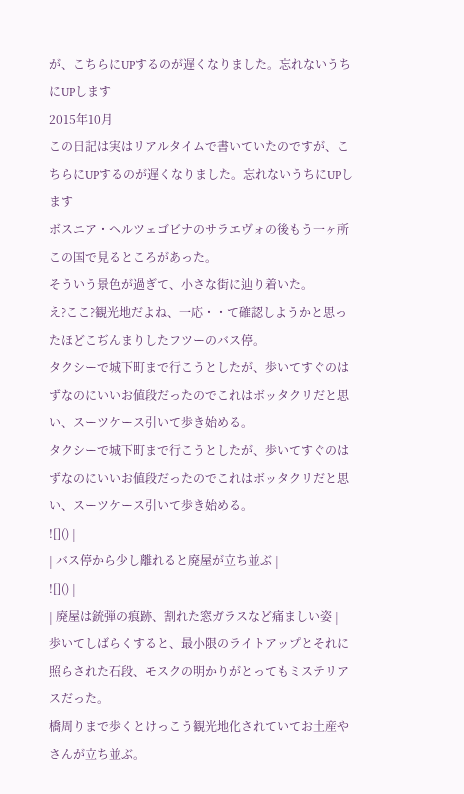が、こちらにUPするのが遅くなりました。忘れないうちにUPします
2015年10月
この日記は実はリアルタイムで書いていたのですが、こちらにUPするのが遅くなりました。忘れないうちにUPします
ボスニア・ヘルツェゴビナのサラエヴォの後もう一ヶ所この国で見るところがあった。
そういう景色が過ぎて、小さな街に辿り着いた。
え?ここ?観光地だよね、一応・・て確認しようかと思ったほどこぢんまりしたフツーのバス停。
タクシーで城下町まで行こうとしたが、歩いてすぐのはずなのにいいお値段だったのでこれはボッタクリだと思い、スーツケース引いて歩き始める。
タクシーで城下町まで行こうとしたが、歩いてすぐのはずなのにいいお値段だったのでこれはボッタクリだと思い、スーツケース引いて歩き始める。
![]() |
| バス停から少し離れると廃屋が立ち並ぶ |
![]() |
| 廃屋は銃弾の痕跡、割れた窓ガラスなど痛ましい姿 |
歩いてしばらくすると、最小限のライトアップとそれに照らされた石段、モスクの明かりがとってもミステリアスだった。
橋周りまで歩くとけっこう観光地化されていてお土産やさんが立ち並ぶ。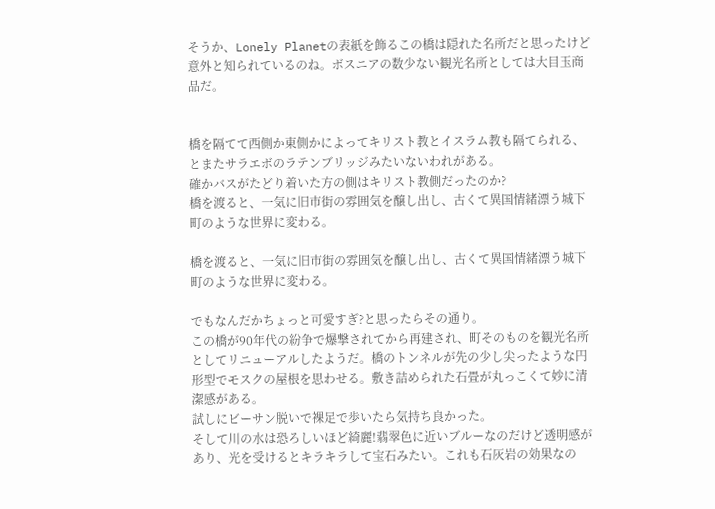そうか、Lonely Planetの表紙を飾るこの橋は隠れた名所だと思ったけど意外と知られているのね。ボスニアの数少ない観光名所としては大目玉商品だ。


橋を隔てて西側か東側かによってキリスト教とイスラム教も隔てられる、とまたサラエボのラテンブリッジみたいないわれがある。
確かバスがたどり着いた方の側はキリスト教側だったのか?
橋を渡ると、一気に旧市街の雰囲気を醸し出し、古くて異国情緒漂う城下町のような世界に変わる。

橋を渡ると、一気に旧市街の雰囲気を醸し出し、古くて異国情緒漂う城下町のような世界に変わる。

でもなんだかちょっと可愛すぎ?と思ったらその通り。
この橋が90年代の紛争で爆撃されてから再建され、町そのものを観光名所としてリニューアルしたようだ。橋のトンネルが先の少し尖ったような円形型でモスクの屋根を思わせる。敷き詰められた石畳が丸っこくて妙に清潔感がある。
試しにビーサン脱いで裸足で歩いたら気持ち良かった。
そして川の水は恐ろしいほど綺麗!翡翠色に近いブルーなのだけど透明感があり、光を受けるとキラキラして宝石みたい。これも石灰岩の効果なの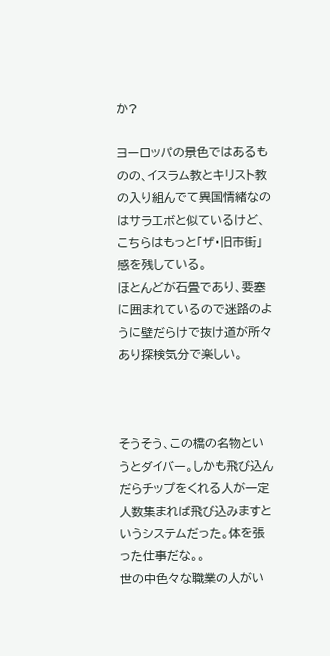か?

ヨーロッパの景色ではあるものの、イスラム教とキリスト教の入り組んでて異国情緒なのはサラエボと似ているけど、こちらはもっと「ザ・旧市街」感を残している。
ほとんどが石畳であり、要塞に囲まれているので迷路のように壁だらけで抜け道が所々あり探検気分で楽しい。



そうそう、この橋の名物というとダイバー。しかも飛び込んだらチップをくれる人が一定人数集まれば飛び込みますというシステムだった。体を張った仕事だな。。
世の中色々な職業の人がい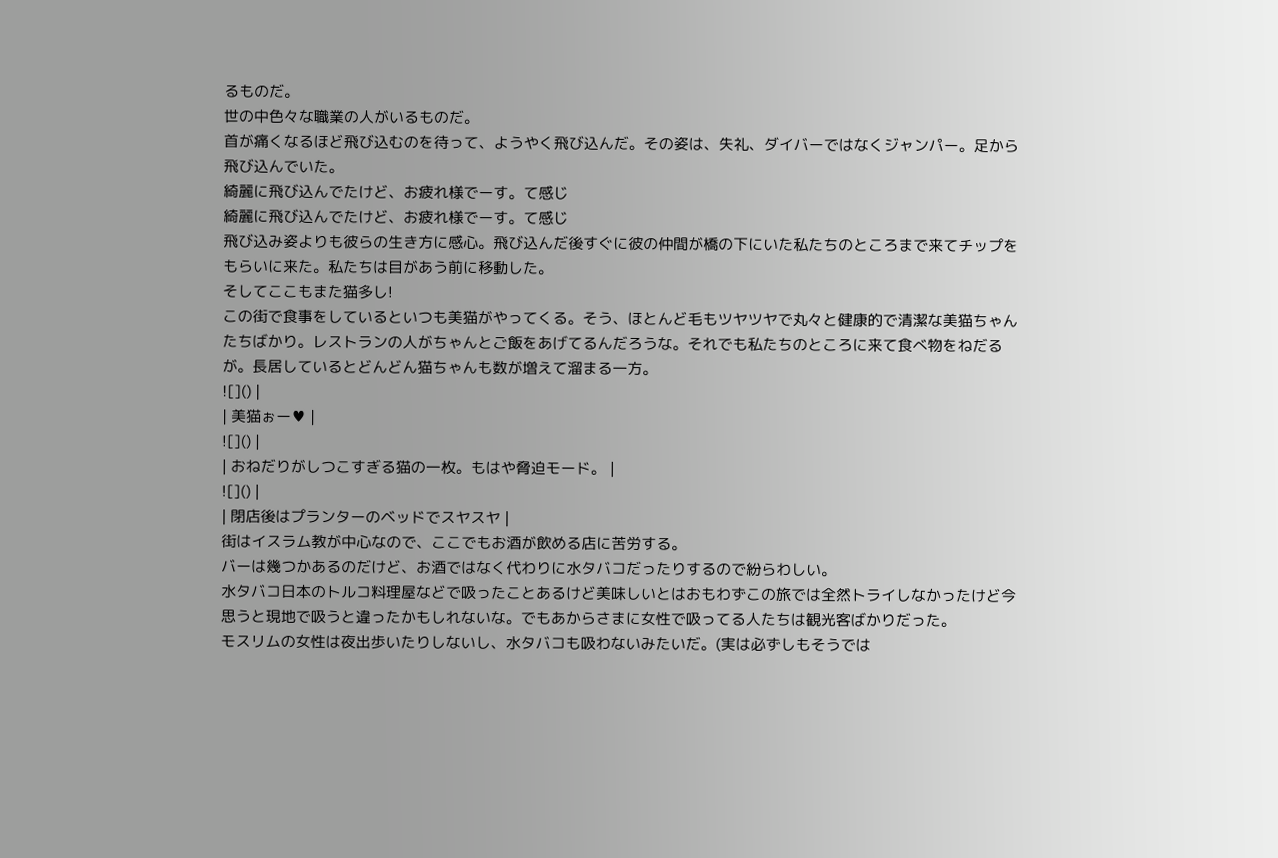るものだ。
世の中色々な職業の人がいるものだ。
首が痛くなるほど飛び込むのを待って、ようやく飛び込んだ。その姿は、失礼、ダイバーではなくジャンパー。足から飛び込んでいた。
綺麗に飛び込んでたけど、お疲れ様でーす。て感じ
綺麗に飛び込んでたけど、お疲れ様でーす。て感じ
飛び込み姿よりも彼らの生き方に感心。飛び込んだ後すぐに彼の仲間が橋の下にいた私たちのところまで来てチップをもらいに来た。私たちは目があう前に移動した。
そしてここもまた猫多し!
この街で食事をしているといつも美猫がやってくる。そう、ほとんど毛もツヤツヤで丸々と健康的で清潔な美猫ちゃんたちばかり。レストランの人がちゃんとご飯をあげてるんだろうな。それでも私たちのところに来て食べ物をねだるが。長居しているとどんどん猫ちゃんも数が増えて溜まる一方。
![]() |
| 美猫ぉー♥ |
![]() |
| おねだりがしつこすぎる猫の一枚。もはや脅迫モード。 |
![]() |
| 閉店後はプランターのベッドでスヤスヤ |
街はイスラム教が中心なので、ここでもお酒が飲める店に苦労する。
バーは幾つかあるのだけど、お酒ではなく代わりに水タバコだったりするので紛らわしい。
水タバコ日本のトルコ料理屋などで吸ったことあるけど美味しいとはおもわずこの旅では全然トライしなかったけど今思うと現地で吸うと違ったかもしれないな。でもあからさまに女性で吸ってる人たちは観光客ばかりだった。
モスリムの女性は夜出歩いたりしないし、水タバコも吸わないみたいだ。(実は必ずしもそうでは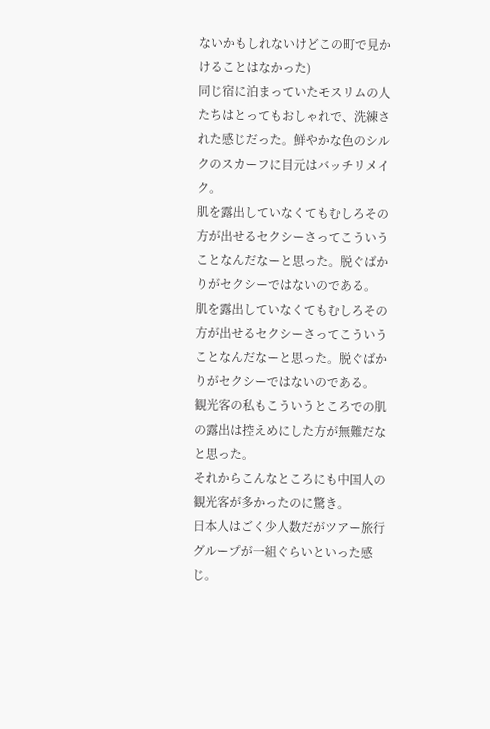ないかもしれないけどこの町で見かけることはなかった)
同じ宿に泊まっていたモスリムの人たちはとってもおしゃれで、洗練された感じだった。鮮やかな色のシルクのスカーフに目元はバッチリメイク。
肌を露出していなくてもむしろその方が出せるセクシーさってこういうことなんだなーと思った。脱ぐばかりがセクシーではないのである。
肌を露出していなくてもむしろその方が出せるセクシーさってこういうことなんだなーと思った。脱ぐばかりがセクシーではないのである。
観光客の私もこういうところでの肌の露出は控えめにした方が無難だなと思った。
それからこんなところにも中国人の観光客が多かったのに驚き。
日本人はごく少人数だがツアー旅行グループが一組ぐらいといった感じ。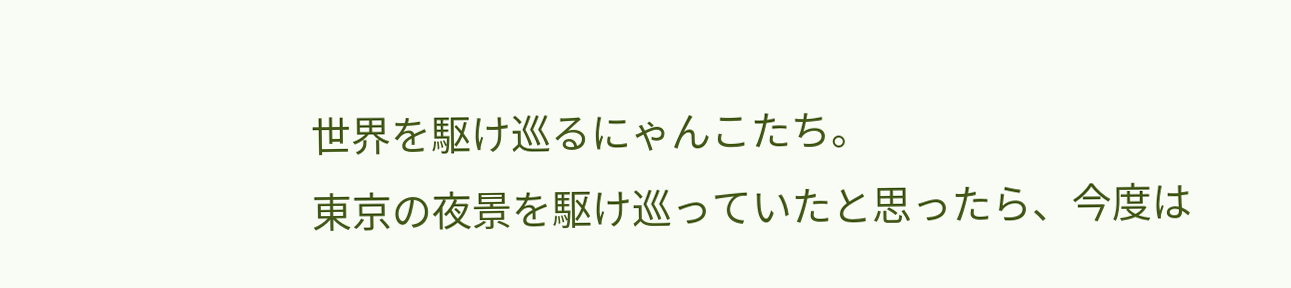世界を駆け巡るにゃんこたち。
東京の夜景を駆け巡っていたと思ったら、今度は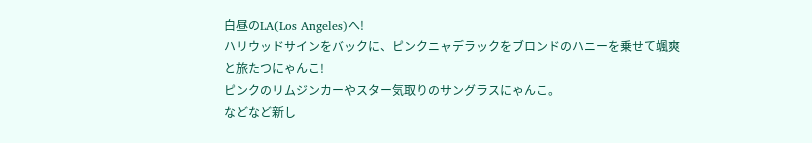白昼のLA(Los Angeles)へ!
ハリウッドサインをバックに、ピンクニャデラックをブロンドのハニーを乗せて颯爽と旅たつにゃんこ!
ピンクのリムジンカーやスター気取りのサングラスにゃんこ。
などなど新し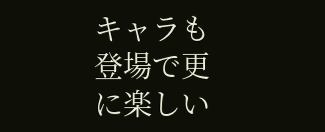キャラも登場で更に楽しい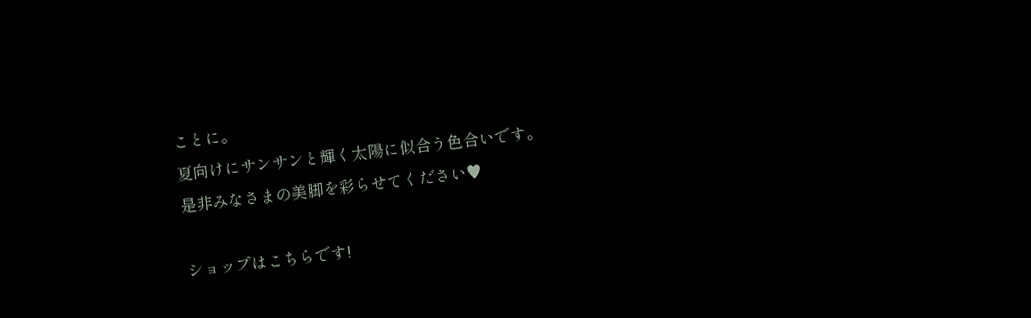ことに。
夏向けにサンサンと輝く太陽に似合う色合いです。
是非みなさまの美脚を彩らせてください♥

ショップはこちらです!